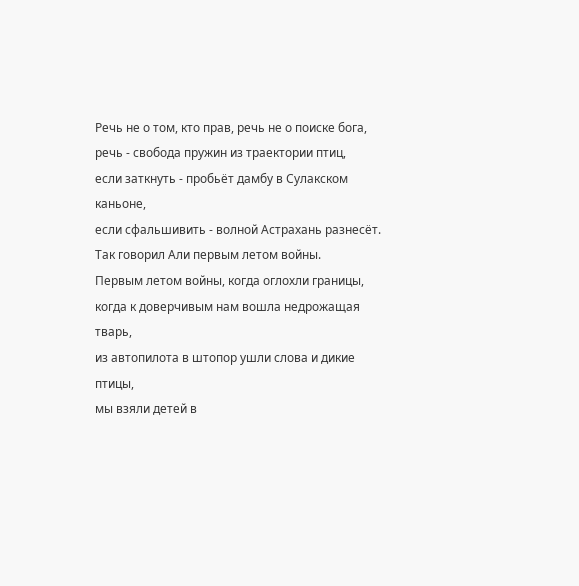Речь не о том, кто прав, речь не о поиске бога,
речь - свобода пружин из траектории птиц,
если заткнуть - пробьёт дамбу в Сулакском каньоне,
если сфальшивить - волной Астрахань разнесёт.
Так говорил Али первым летом войны.
Первым летом войны, когда оглохли границы,
когда к доверчивым нам вошла недрожащая тварь,
из автопилота в штопор ушли слова и дикие птицы,
мы взяли детей в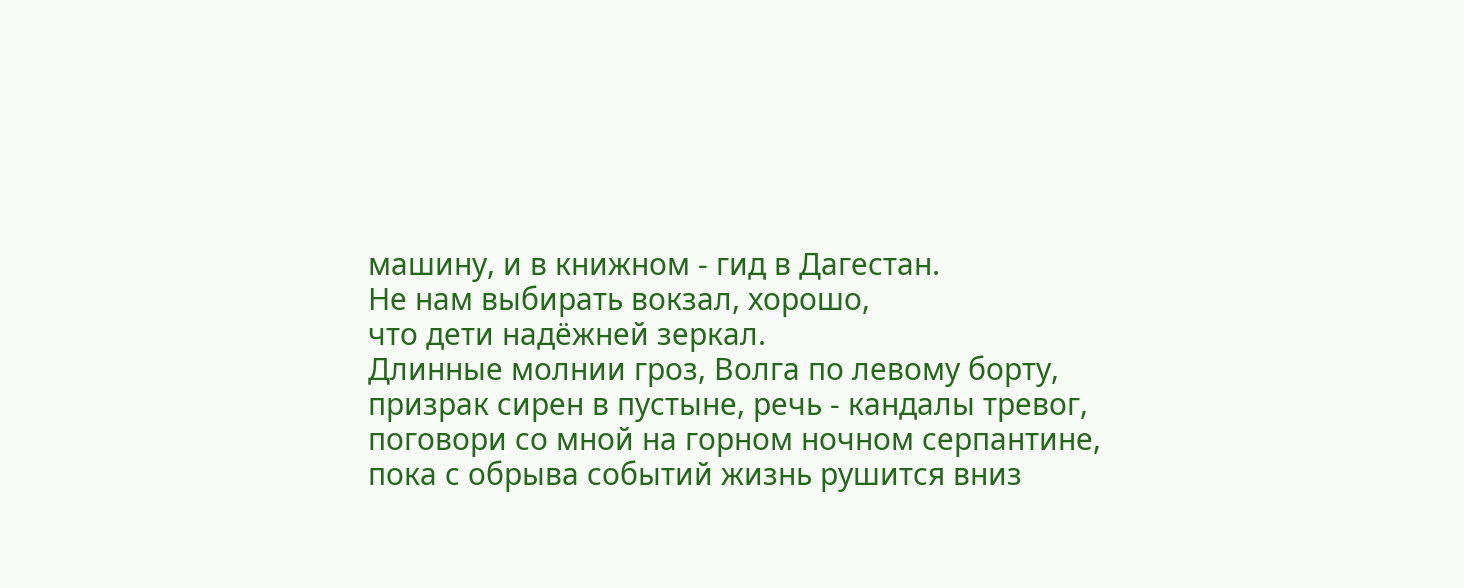машину, и в книжном - гид в Дагестан.
Не нам выбирать вокзал, хорошо,
что дети надёжней зеркал.
Длинные молнии гроз, Волга по левому борту,
призрак сирен в пустыне, речь - кандалы тревог,
поговори со мной на горном ночном серпантине,
пока с обрыва событий жизнь рушится вниз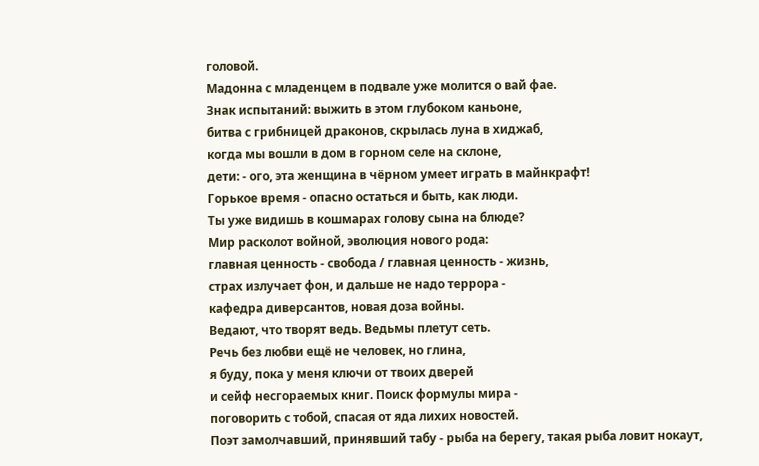головой.
Мадонна с младенцем в подвале уже молится о вай фае.
Знак испытаний: выжить в этом глубоком каньоне,
битва с грибницей драконов, скрылась луна в хиджаб,
когда мы вошли в дом в горном селе на склоне,
дети: - ого, эта женщина в чёрном умеет играть в майнкрафт!
Горькое время - опасно остаться и быть, как люди.
Ты уже видишь в кошмарах голову сына на блюде?
Мир расколот войной, эволюция нового рода:
главная ценность - свобода / главная ценность - жизнь,
страх излучает фон, и дальше не надо террора -
кафедра диверсантов, новая доза войны.
Ведают, что творят ведь. Ведьмы плетут сеть.
Речь без любви ещё не человек, но глина,
я буду, пока у меня ключи от твоих дверей
и сейф несгораемых книг. Поиск формулы мира -
поговорить с тобой, спасая от яда лихих новостей.
Поэт замолчавший, принявший табу - рыба на берегу, такая рыба ловит нокаут,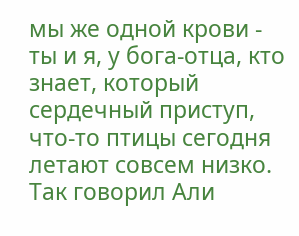мы же одной крови - ты и я, у бога-отца, кто знает, который сердечный приступ,
что-то птицы сегодня летают совсем низко.
Так говорил Али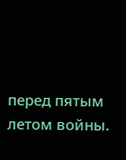перед пятым летом войны.